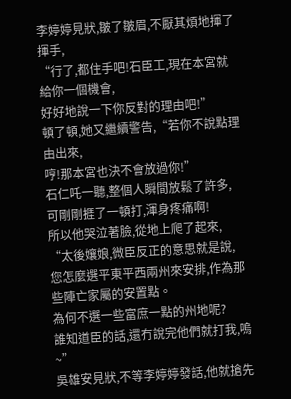李婷婷見狀,皺了皺眉,不厭其煩地揮了揮手,
“行了,都住手吧!石臣工,現在本宮就給你一個機會,
好好地說一下你反對的理由吧!”
頓了頓,她又繼續警告,“若你不說點理由出來,
哼!那本宮也決不會放過你!”
石仁吒一聽,整個人瞬間放鬆了許多,
可剛剛捱了一頓打,渾身疼痛啊!
所以他哭泣著臉,從地上爬了起來,
“太後孃娘,微臣反正的意思就是說,
您怎麼選平東平西兩州來安排,作為那些陣亡家屬的安置點。
為何不選一些富庶一點的州地呢?
誰知道臣的話,還冇說完他們就打我,嗚~”
吳雄安見狀,不等李婷婷發話,他就搶先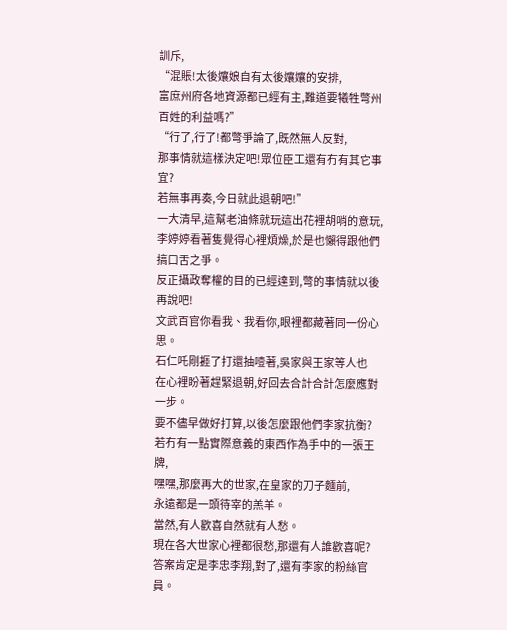訓斥,
“混賬!太後孃娘自有太後孃孃的安排,
富庶州府各地資源都已經有主,難道要犧牲彆州百姓的利益嗎?”
“行了,行了!都彆爭論了,既然無人反對,
那事情就這樣決定吧!眾位臣工還有冇有其它事宜?
若無事再奏,今日就此退朝吧!”
一大清早,這幫老油條就玩這出花裡胡哨的意玩,
李婷婷看著隻覺得心裡煩燥,於是也懶得跟他們搞口舌之爭。
反正攝政奪權的目的已經達到,彆的事情就以後再說吧!
文武百官你看我、我看你,眼裡都藏著同一份心思。
石仁吒剛捱了打還抽噎著,吳家與王家等人也
在心裡盼著趕緊退朝,好回去合計合計怎麼應對一步。
要不儘早做好打算,以後怎麼跟他們李家抗衡?
若冇有一點實際意義的東西作為手中的一張王牌,
嘿嘿,那麼再大的世家,在皇家的刀子麵前,
永遠都是一頭待宰的羔羊。
當然,有人歡喜自然就有人愁。
現在各大世家心裡都很愁,那還有人誰歡喜呢?
答案肯定是李忠李翔,對了,還有李家的粉絲官員。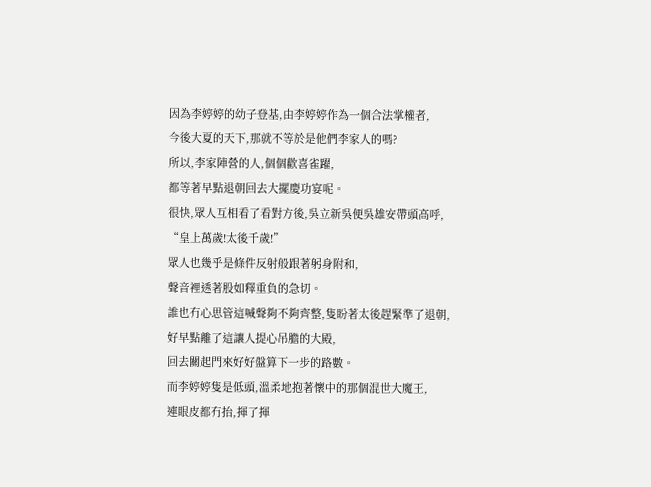因為李婷婷的幼子登基,由李婷婷作為一個合法掌權者,
今後大夏的天下,那就不等於是他們李家人的嗎?
所以,李家陣營的人,個個歡喜雀躍,
都等著早點退朝回去大擺慶功宴呢。
很快,眾人互相看了看對方後,吳立新吳便吳雄安帶頭高呼,
“皇上萬歲!太後千歲!”
眾人也幾乎是條件反射般跟著躬身附和,
聲音裡透著股如釋重負的急切。
誰也冇心思管這喊聲夠不夠齊整,隻盼著太後趕緊準了退朝,
好早點離了這讓人提心吊膽的大殿,
回去關起門來好好盤算下一步的路數。
而李婷婷隻是低頭,溫柔地抱著懷中的那個混世大魔王,
連眼皮都冇抬,揮了揮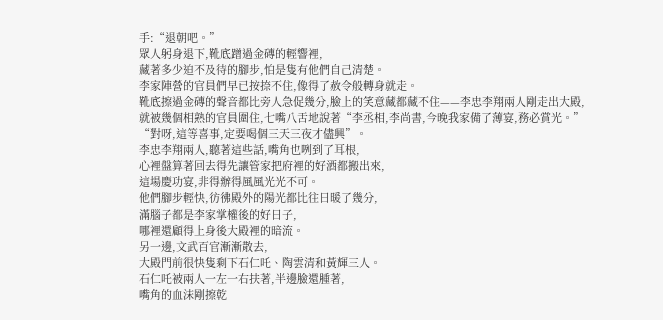手:“退朝吧。”
眾人躬身退下,靴底蹭過金磚的輕響裡,
藏著多少迫不及待的腳步,怕是隻有他們自己清楚。
李家陣營的官員們早已按捺不住,像得了赦令般轉身就走。
靴底擦過金磚的聲音都比旁人急促幾分,臉上的笑意藏都藏不住——李忠李翔兩人剛走出大殿,
就被幾個相熟的官員圍住,七嘴八舌地說著“李丞相,李尚書,今晚我家備了薄宴,務必賞光。”
“對呀,這等喜事,定要喝個三天三夜才儘興”。
李忠李翔兩人,聽著這些話,嘴角也咧到了耳根,
心裡盤算著回去得先讓管家把府裡的好酒都搬出來,
這場慶功宴,非得辦得風風光光不可。
他們腳步輕快,彷彿殿外的陽光都比往日暖了幾分,
滿腦子都是李家掌權後的好日子,
哪裡還顧得上身後大殿裡的暗流。
另一邊,文武百官漸漸散去,
大殿門前很快隻剩下石仁吒、陶雲清和黃輝三人。
石仁吒被兩人一左一右扶著,半邊臉還腫著,
嘴角的血沫剛擦乾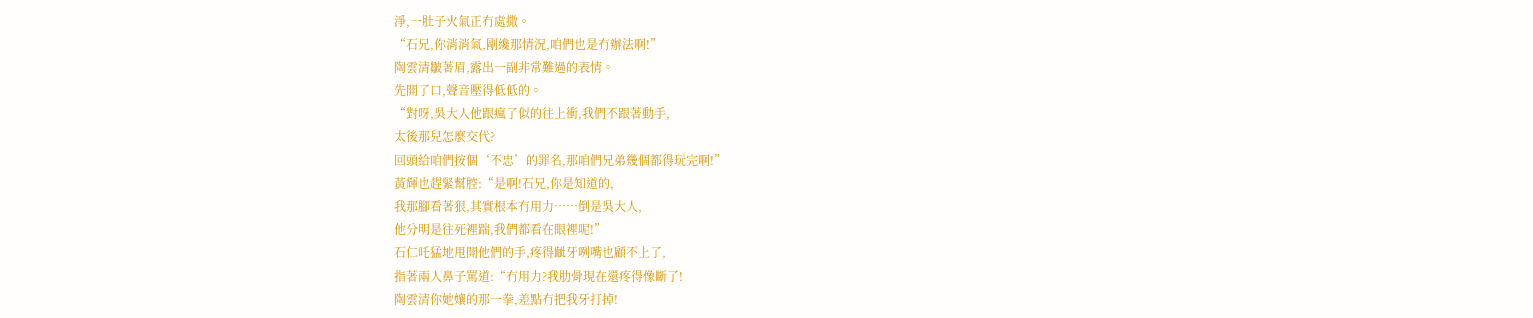淨,一肚子火氣正冇處撒。
“石兄,你消消氣,剛纔那情況,咱們也是冇辦法啊!”
陶雲清皺著眉,露出一副非常難過的表情。
先開了口,聲音壓得低低的。
“對呀,吳大人他跟瘋了似的往上衝,我們不跟著動手,
太後那兒怎麼交代?
回頭給咱們按個‘不忠’的罪名,那咱們兄弟幾個都得玩完啊!”
黃輝也趕緊幫腔:“是啊!石兄,你是知道的,
我那腳看著狠,其實根本冇用力……倒是吳大人,
他分明是往死裡踹,我們都看在眼裡呢!”
石仁吒猛地甩開他們的手,疼得齜牙咧嘴也顧不上了,
指著兩人鼻子罵道:“冇用力?我肋骨現在還疼得像斷了!
陶雲清你她孃的那一拳,差點冇把我牙打掉!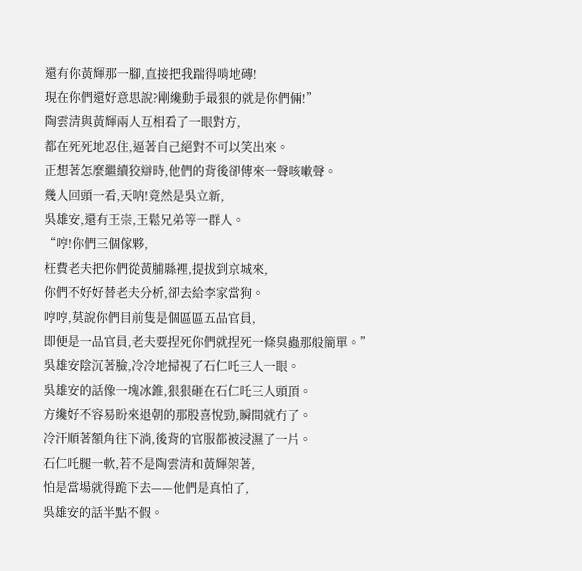還有你黃輝那一腳,直接把我踹得啃地磚!
現在你們還好意思說?剛纔動手最狠的就是你們倆!”
陶雲清與黃輝兩人互相看了一眼對方,
都在死死地忍住,逼著自己絕對不可以笑出來。
正想著怎麼繼續狡辯時,他們的背後卻傳來一聲咳嗽聲。
幾人回頭一看,天呐!竟然是吳立新,
吳雄安,還有王崇,王鬆兄弟等一群人。
“哼!你們三個傢夥,
枉費老夫把你們從黃脯縣裡,提拔到京城來,
你們不好好替老夫分析,卻去給李家當狗。
哼哼,莫說你們目前隻是個區區五品官員,
即便是一品官員,老夫要捏死你們就捏死一條臭蟲那般簡單。”
吳雄安陰沉著臉,冷冷地掃視了石仁吒三人一眼。
吳雄安的話像一塊冰錐,狠狠砸在石仁吒三人頭頂。
方纔好不容易盼來退朝的那股喜悅勁,瞬間就冇了。
冷汗順著額角往下淌,後背的官服都被浸濕了一片。
石仁吒腿一軟,若不是陶雲清和黃輝架著,
怕是當場就得跪下去——他們是真怕了,
吳雄安的話半點不假。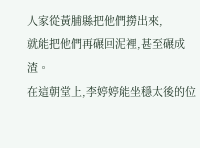人家從黃脯縣把他們撈出來,
就能把他們再碾回泥裡,甚至碾成渣。
在這朝堂上,李婷婷能坐穩太後的位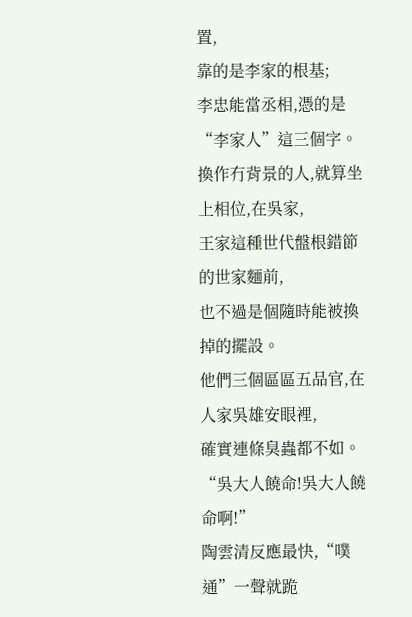置,
靠的是李家的根基;
李忠能當丞相,憑的是“李家人”這三個字。
換作冇背景的人,就算坐上相位,在吳家,
王家這種世代盤根錯節的世家麵前,
也不過是個隨時能被換掉的擺設。
他們三個區區五品官,在人家吳雄安眼裡,
確實連條臭蟲都不如。
“吳大人饒命!吳大人饒命啊!”
陶雲清反應最快,“噗通”一聲就跪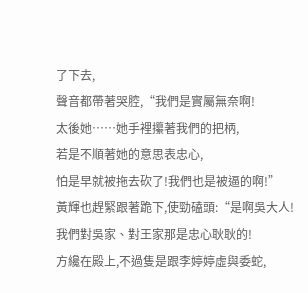了下去,
聲音都帶著哭腔,“我們是實屬無奈啊!
太後她……她手裡攥著我們的把柄,
若是不順著她的意思表忠心,
怕是早就被拖去砍了!我們也是被逼的啊!”
黃輝也趕緊跟著跪下,使勁磕頭:“是啊吳大人!
我們對吳家、對王家那是忠心耿耿的!
方纔在殿上,不過隻是跟李婷婷虛與委蛇,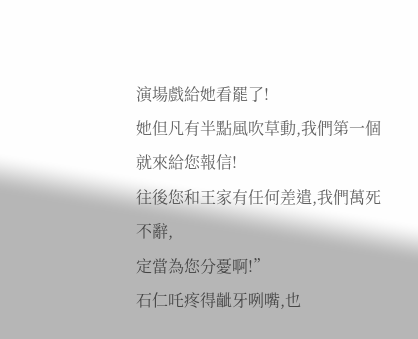演場戲給她看罷了!
她但凡有半點風吹草動,我們第一個就來給您報信!
往後您和王家有任何差遣,我們萬死不辭,
定當為您分憂啊!”
石仁吒疼得齜牙咧嘴,也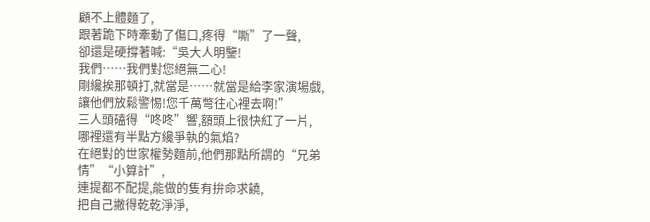顧不上體麵了,
跟著跪下時牽動了傷口,疼得“嘶”了一聲,
卻還是硬撐著喊:“吳大人明鑒!
我們……我們對您絕無二心!
剛纔挨那頓打,就當是……就當是給李家演場戲,
讓他們放鬆警惕!您千萬彆往心裡去啊!”
三人頭磕得“咚咚”響,額頭上很快紅了一片,
哪裡還有半點方纔爭執的氣焰?
在絕對的世家權勢麵前,他們那點所謂的“兄弟情”“小算計”,
連提都不配提,能做的隻有拚命求饒,
把自己撇得乾乾淨淨,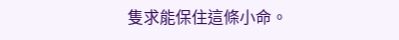隻求能保住這條小命。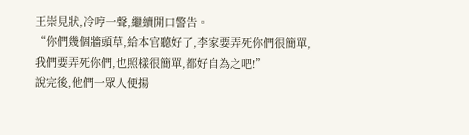王崇見狀,冷哼一聲,繼續開口警告。
“你們幾個牆頭草,給本官聽好了,李家要弄死你們很簡單,
我們要弄死你們,也照樣很簡單,都好自為之吧!”
說完後,他們一眾人便揚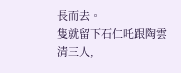長而去。
隻就留下石仁吒跟陶雲清三人,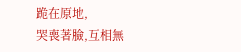跪在原地,
哭喪著臉,互相無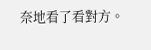奈地看了看對方。